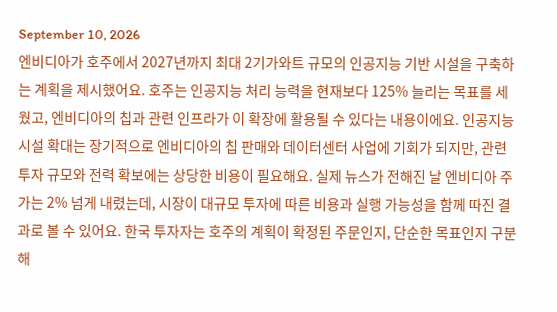September 10, 2026
엔비디아가 호주에서 2027년까지 최대 2기가와트 규모의 인공지능 기반 시설을 구축하는 계획을 제시했어요. 호주는 인공지능 처리 능력을 현재보다 125% 늘리는 목표를 세웠고, 엔비디아의 칩과 관련 인프라가 이 확장에 활용될 수 있다는 내용이에요. 인공지능 시설 확대는 장기적으로 엔비디아의 칩 판매와 데이터센터 사업에 기회가 되지만, 관련 투자 규모와 전력 확보에는 상당한 비용이 필요해요. 실제 뉴스가 전해진 날 엔비디아 주가는 2% 넘게 내렸는데, 시장이 대규모 투자에 따른 비용과 실행 가능성을 함께 따진 결과로 볼 수 있어요. 한국 투자자는 호주의 계획이 확정된 주문인지, 단순한 목표인지 구분해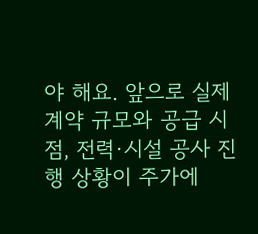야 해요. 앞으로 실제 계약 규모와 공급 시점, 전력·시설 공사 진행 상황이 주가에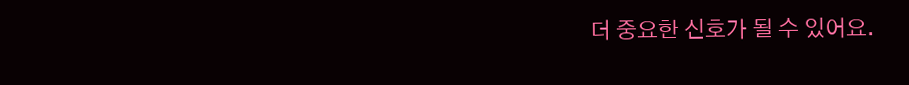더 중요한 신호가 될 수 있어요.